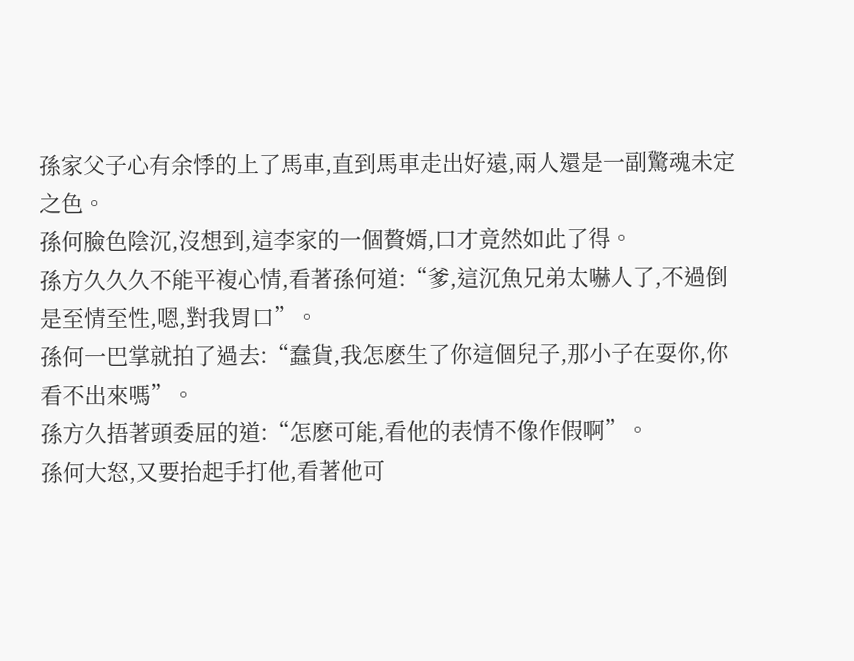孫家父子心有余悸的上了馬車,直到馬車走出好遠,兩人還是一副驚魂未定之色。
孫何臉色陰沉,沒想到,這李家的一個贅婿,口才竟然如此了得。
孫方久久久不能平複心情,看著孫何道:“爹,這沉魚兄弟太嚇人了,不過倒是至情至性,嗯,對我胃口”。
孫何一巴掌就拍了過去:“蠢貨,我怎麽生了你這個兒子,那小子在耍你,你看不出來嗎”。
孫方久捂著頭委屈的道:“怎麽可能,看他的表情不像作假啊”。
孫何大怒,又要抬起手打他,看著他可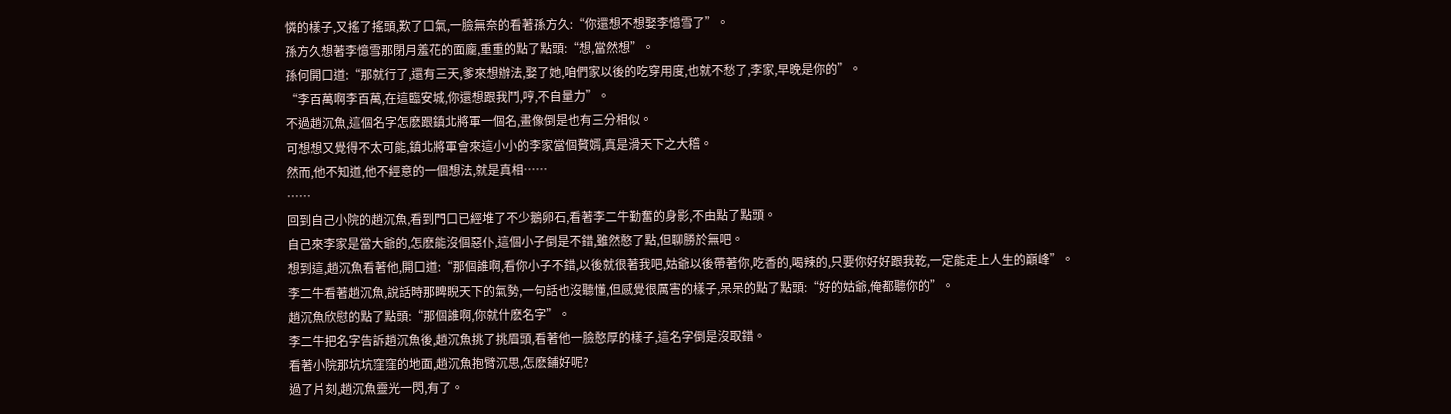憐的樣子,又搖了搖頭,歎了口氣,一臉無奈的看著孫方久:“你還想不想娶李憶雪了”。
孫方久想著李憶雪那閉月羞花的面龐,重重的點了點頭:“想,當然想”。
孫何開口道:“那就行了,還有三天,爹來想辦法,娶了她,咱們家以後的吃穿用度,也就不愁了,李家,早晚是你的”。
“李百萬啊李百萬,在這臨安城,你還想跟我鬥,哼,不自量力”。
不過趙沉魚,這個名字怎麽跟鎮北將軍一個名,畫像倒是也有三分相似。
可想想又覺得不太可能,鎮北將軍會來這小小的李家當個贅婿,真是滑天下之大稽。
然而,他不知道,他不經意的一個想法,就是真相……
……
回到自己小院的趙沉魚,看到門口已經堆了不少鵝卵石,看著李二牛勤奮的身影,不由點了點頭。
自己來李家是當大爺的,怎麽能沒個惡仆,這個小子倒是不錯,雖然憨了點,但聊勝於無吧。
想到這,趙沉魚看著他,開口道:“那個誰啊,看你小子不錯,以後就很著我吧,姑爺以後帶著你,吃香的,喝辣的,只要你好好跟我乾,一定能走上人生的巔峰”。
李二牛看著趙沉魚,說話時那睥睨天下的氣勢,一句話也沒聽懂,但感覺很厲害的樣子,呆呆的點了點頭:“好的姑爺,俺都聽你的”。
趙沉魚欣慰的點了點頭:“那個誰啊,你就什麽名字”。
李二牛把名字告訴趙沉魚後,趙沉魚挑了挑眉頭,看著他一臉憨厚的樣子,這名字倒是沒取錯。
看著小院那坑坑窪窪的地面,趙沉魚抱臂沉思,怎麽鋪好呢?
過了片刻,趙沉魚靈光一閃,有了。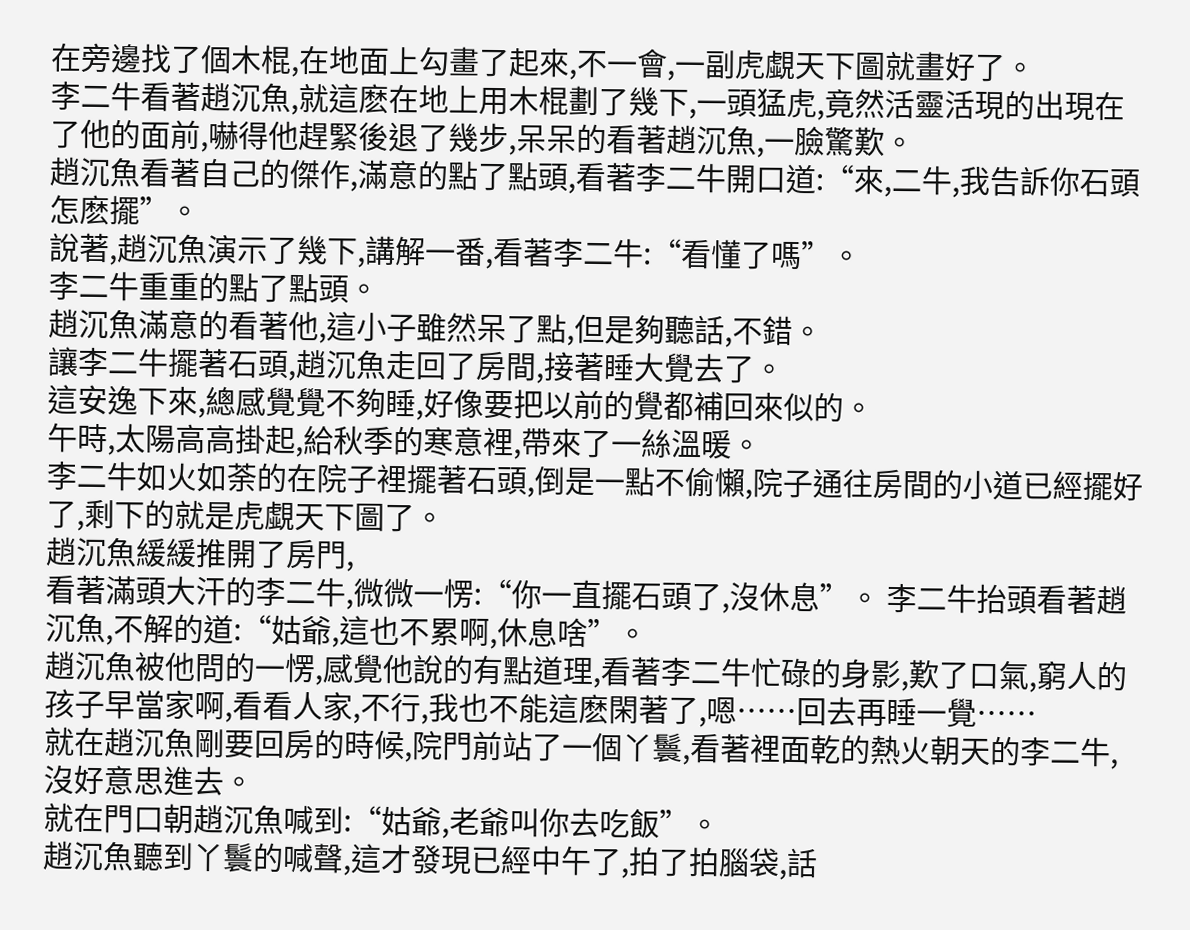在旁邊找了個木棍,在地面上勾畫了起來,不一會,一副虎覷天下圖就畫好了。
李二牛看著趙沉魚,就這麽在地上用木棍劃了幾下,一頭猛虎,竟然活靈活現的出現在了他的面前,嚇得他趕緊後退了幾步,呆呆的看著趙沉魚,一臉驚歎。
趙沉魚看著自己的傑作,滿意的點了點頭,看著李二牛開口道:“來,二牛,我告訴你石頭怎麽擺”。
說著,趙沉魚演示了幾下,講解一番,看著李二牛:“看懂了嗎”。
李二牛重重的點了點頭。
趙沉魚滿意的看著他,這小子雖然呆了點,但是夠聽話,不錯。
讓李二牛擺著石頭,趙沉魚走回了房間,接著睡大覺去了。
這安逸下來,總感覺覺不夠睡,好像要把以前的覺都補回來似的。
午時,太陽高高掛起,給秋季的寒意裡,帶來了一絲溫暖。
李二牛如火如荼的在院子裡擺著石頭,倒是一點不偷懶,院子通往房間的小道已經擺好了,剩下的就是虎覷天下圖了。
趙沉魚緩緩推開了房門,
看著滿頭大汗的李二牛,微微一愣:“你一直擺石頭了,沒休息”。 李二牛抬頭看著趙沉魚,不解的道:“姑爺,這也不累啊,休息啥”。
趙沉魚被他問的一愣,感覺他說的有點道理,看著李二牛忙碌的身影,歎了口氣,窮人的孩子早當家啊,看看人家,不行,我也不能這麽閑著了,嗯……回去再睡一覺……
就在趙沉魚剛要回房的時候,院門前站了一個丫鬟,看著裡面乾的熱火朝天的李二牛,沒好意思進去。
就在門口朝趙沉魚喊到:“姑爺,老爺叫你去吃飯”。
趙沉魚聽到丫鬟的喊聲,這才發現已經中午了,拍了拍腦袋,話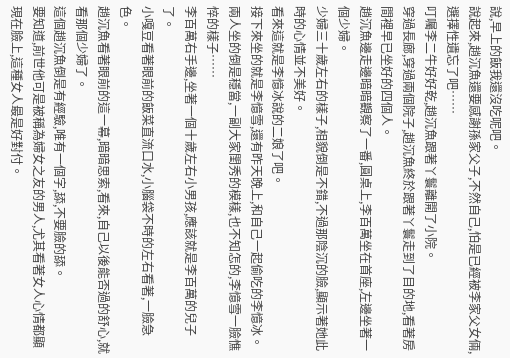說,早上的飯我還沒吃呢吧。
說起來,趙沉魚還要感謝孫家父子,不然自己,怕是已經被李家父女倆,選擇性遺忘了吧……
叮囑李二牛好好乾,趙沉魚跟著丫鬟離開了小院。
穿過長廊,穿過兩個院子,趙沉魚終於跟著丫鬟走到了目的地,看著房間裡早已坐好的四個人。
趙沉魚邊走邊暗暗觀察了一番,圓桌上,李百萬坐在首座,左邊坐著一個少婦。
少婦三十歲左右的樣子,相貌倒是不錯,不過那陰沉的臉,顯示著她此時的心情並不美好。
看來這就是李憶冰說的二娘了吧。
接下來坐的就是李憶雪,還有昨天晚上,和自己一起偷吃的李憶冰。
兩人坐的倒是穩當,一副大家閨秀的模樣,也不知怎的,李憶雪一臉憔悴的樣子……
李百萬右手邊,坐著一個十歲左右小男孩,應該就是李百萬的兒子了。
小嘎豆看著眼前的飯菜直流口水,小腦袋不時的左右看著,一臉急色。
趙沉魚看著眼前的這一幕,暗暗思索,看來,自己以後能否過的舒心,就看那個少婦了。
這個趙沉魚倒是有經驗,唯有一個字,舔,不要臉的舔。
要知道,前世他可是被稱為婦女之友的男人,尤其看著女人心情都顯現在臉上,這種女人最是好對付。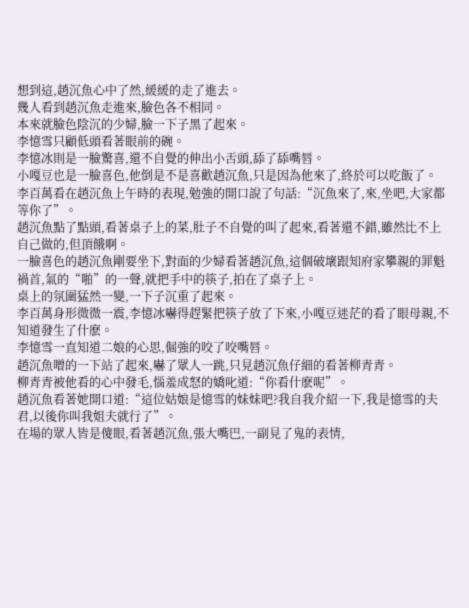想到這,趙沉魚心中了然,緩緩的走了進去。
幾人看到趙沉魚走進來,臉色各不相同。
本來就臉色陰沉的少婦,臉一下子黑了起來。
李憶雪只顧低頭看著眼前的碗。
李憶冰則是一臉驚喜,還不自覺的伸出小舌頭,舔了舔嘴唇。
小嘎豆也是一臉喜色,他倒是不是喜歡趙沉魚,只是因為他來了,終於可以吃飯了。
李百萬看在趙沉魚上午時的表現,勉強的開口說了句話:“沉魚來了,來,坐吧,大家都等你了”。
趙沉魚點了點頭,看著桌子上的菜,肚子不自覺的叫了起來,看著還不錯,雖然比不上自己做的,但頂餓啊。
一臉喜色的趙沉魚剛要坐下,對面的少婦看著趙沉魚,這個破壞跟知府家攀親的罪魁禍首,氣的“啪”的一聲,就把手中的筷子,拍在了桌子上。
桌上的氛圍猛然一變,一下子沉重了起來。
李百萬身形微微一震,李憶冰嚇得趕緊把筷子放了下來,小嘎豆迷茫的看了眼母親,不知道發生了什麽。
李憶雪一直知道二娘的心思,倔強的咬了咬嘴唇。
趙沉魚噌的一下站了起來,嚇了眾人一跳,只見趙沉魚仔細的看著柳青青。
柳青青被他看的心中發毛,惱羞成怒的嬌叱道:“你看什麽呢”。
趙沉魚看著她開口道:“這位姑娘是憶雪的妹妹吧?我自我介紹一下,我是憶雪的夫君,以後你叫我姐夫就行了”。
在場的眾人皆是傻眼,看著趙沉魚,張大嘴巴,一副見了鬼的表情,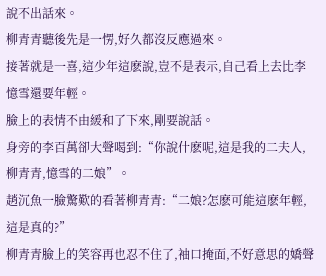說不出話來。
柳青青聽後先是一愣,好久都沒反應過來。
接著就是一喜,這少年這麽說,豈不是表示,自己看上去比李憶雪還要年輕。
臉上的表情不由緩和了下來,剛要說話。
身旁的李百萬卻大聲喝到:“你說什麽呢,這是我的二夫人,柳青青,憶雪的二娘”。
趙沉魚一臉驚歎的看著柳青青:“二娘?怎麽可能這麽年輕,這是真的?”
柳青青臉上的笑容再也忍不住了,袖口掩面,不好意思的嬌聲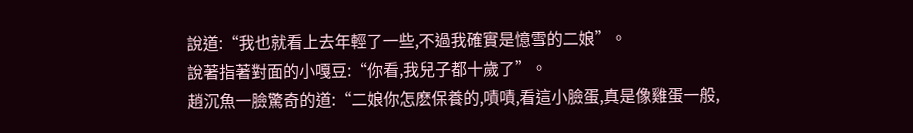說道:“我也就看上去年輕了一些,不過我確實是憶雪的二娘”。
說著指著對面的小嘎豆:“你看,我兒子都十歲了”。
趙沉魚一臉驚奇的道:“二娘你怎麽保養的,嘖嘖,看這小臉蛋,真是像雞蛋一般,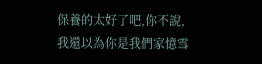保養的太好了吧,你不說,我還以為你是我們家憶雪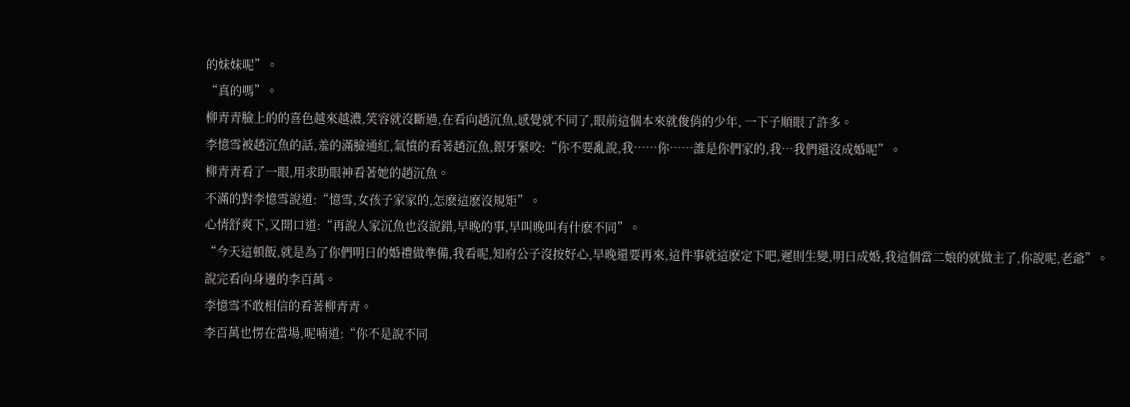的妹妹呢”。
“真的嗎”。
柳青青臉上的的喜色越來越濃,笑容就沒斷過,在看向趙沉魚,感覺就不同了,眼前這個本來就俊俏的少年, 一下子順眼了許多。
李憶雪被趙沉魚的話,羞的滿臉通紅,氣憤的看著趙沉魚,銀牙緊咬:“你不要亂說,我……你……誰是你們家的,我…我們還沒成婚呢”。
柳青青看了一眼,用求助眼神看著她的趙沉魚。
不滿的對李憶雪說道:“憶雪,女孩子家家的,怎麽這麽沒規矩”。
心情舒爽下,又開口道:“再說人家沉魚也沒說錯,早晚的事,早叫晚叫有什麽不同”。
“今天這頓飯,就是為了你們明日的婚禮做準備,我看呢,知府公子沒按好心,早晚還要再來,這件事就這麽定下吧,遲則生變,明日成婚,我這個當二娘的就做主了,你說呢,老爺”。
說完看向身邊的李百萬。
李憶雪不敢相信的看著柳青青。
李百萬也愣在當場,呢喃道:“你不是說不同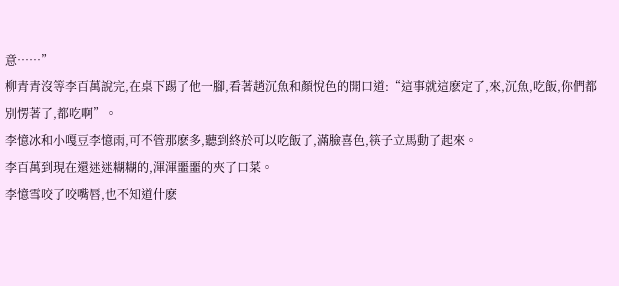意……”
柳青青沒等李百萬說完,在桌下踢了他一腳,看著趙沉魚和顏悅色的開口道:“這事就這麽定了,來,沉魚,吃飯,你們都別愣著了,都吃啊”。
李憶冰和小嘎豆李憶雨,可不管那麽多,聽到終於可以吃飯了,滿臉喜色,筷子立馬動了起來。
李百萬到現在還迷迷糊糊的,渾渾噩噩的夾了口菜。
李憶雪咬了咬嘴唇,也不知道什麽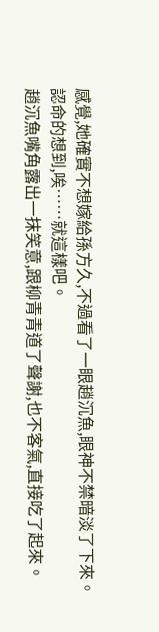感覺,她確實不想嫁給孫方久,不過看了一眼趙沉魚,眼神不禁暗淡了下來。
認命的想到,唉……就這樣吧。
趙沉魚嘴角露出一抹笑意,跟柳青青道了聲謝,也不客氣,直接吃了起來。